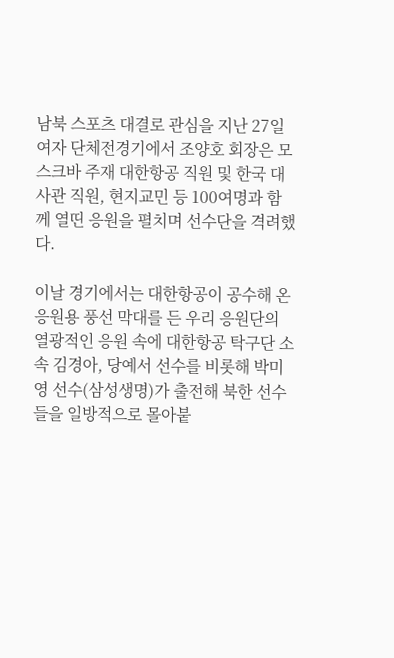남북 스포츠 대결로 관심을 지난 27일 여자 단체전경기에서 조양호 회장은 모스크바 주재 대한항공 직원 및 한국 대사관 직원, 현지교민 등 100여명과 함께 열띤 응원을 펼치며 선수단을 격려했다.

이날 경기에서는 대한항공이 공수해 온 응원용 풍선 막대를 든 우리 응원단의 열광적인 응원 속에 대한항공 탁구단 소속 김경아, 당예서 선수를 비롯해 박미영 선수(삼성생명)가 출전해 북한 선수들을 일방적으로 몰아붙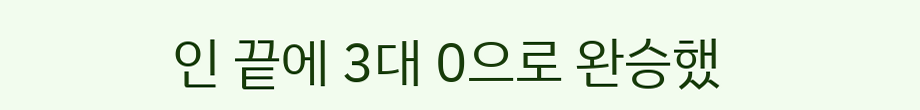인 끝에 3대 0으로 완승했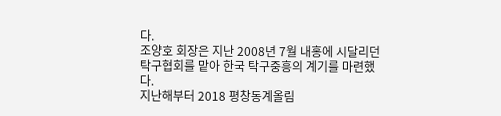다.
조양호 회장은 지난 2008년 7월 내홍에 시달리던 탁구협회를 맡아 한국 탁구중흥의 계기를 마련했다.
지난해부터 2018 평창동계올림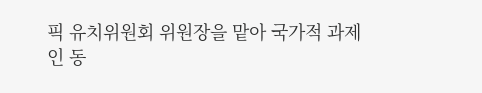픽 유치위원회 위원장을 맡아 국가적 과제인 동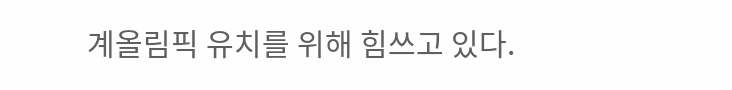계올림픽 유치를 위해 힘쓰고 있다.